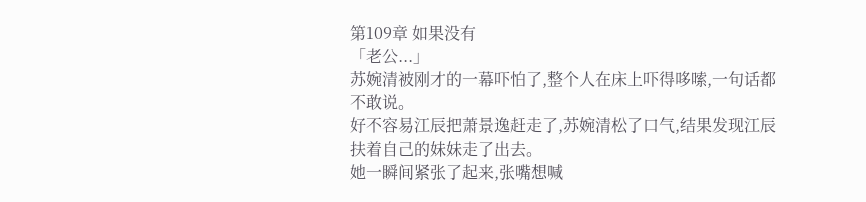第109章 如果没有
「老公...」
苏婉清被刚才的一幕吓怕了,整个人在床上吓得哆嗦,一句话都不敢说。
好不容易江辰把萧景逸赶走了,苏婉清松了口气,结果发现江辰扶着自己的妹妹走了出去。
她一瞬间紧张了起来,张嘴想喊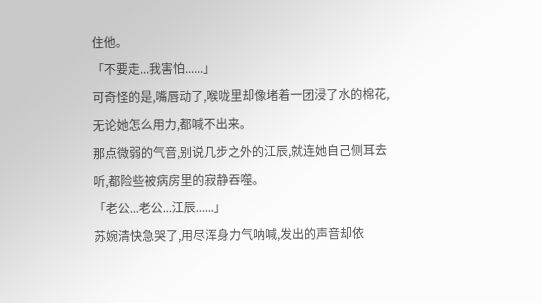住他。
「不要走...我害怕......」
可奇怪的是,嘴唇动了,喉咙里却像堵着一团浸了水的棉花,无论她怎么用力,都喊不出来。
那点微弱的气音,别说几步之外的江辰,就连她自己侧耳去听,都险些被病房里的寂静吞噬。
「老公...老公...江辰......」
苏婉清快急哭了,用尽浑身力气呐喊,发出的声音却依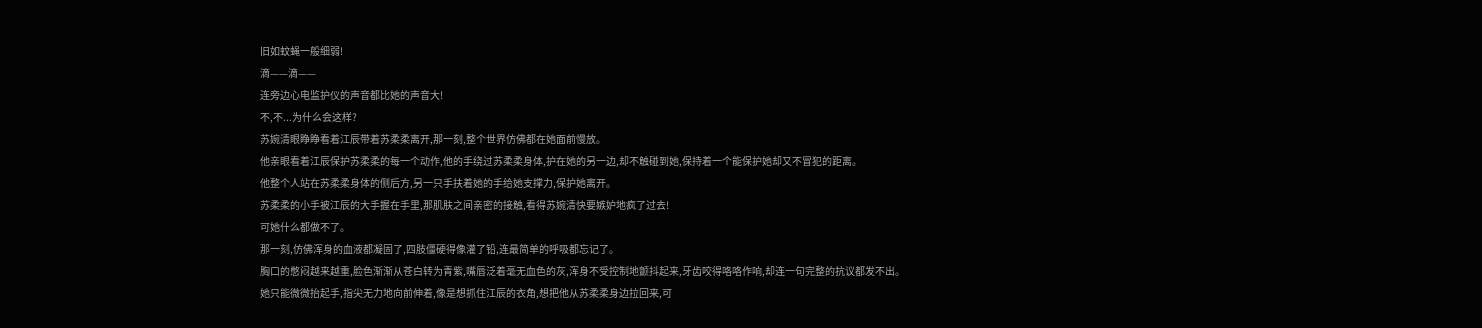旧如蚊蝇一般细弱!
滴——滴——
连旁边心电监护仪的声音都比她的声音大!
不,不...为什么会这样?
苏婉清眼睁睁看着江辰带着苏柔柔离开,那一刻,整个世界仿佛都在她面前慢放。
他亲眼看着江辰保护苏柔柔的每一个动作,他的手绕过苏柔柔身体,护在她的另一边,却不触碰到她,保持着一个能保护她却又不冒犯的距离。
他整个人站在苏柔柔身体的侧后方,另一只手扶着她的手给她支撑力,保护她离开。
苏柔柔的小手被江辰的大手握在手里,那肌肤之间亲密的接触,看得苏婉清快要嫉妒地疯了过去!
可她什么都做不了。
那一刻,仿佛浑身的血液都凝固了,四肢僵硬得像灌了铅,连最简单的呼吸都忘记了。
胸口的憋闷越来越重,脸色渐渐从苍白转为青紫,嘴唇泛着毫无血色的灰,浑身不受控制地颤抖起来,牙齿咬得咯咯作响,却连一句完整的抗议都发不出。
她只能微微抬起手,指尖无力地向前伸着,像是想抓住江辰的衣角,想把他从苏柔柔身边拉回来,可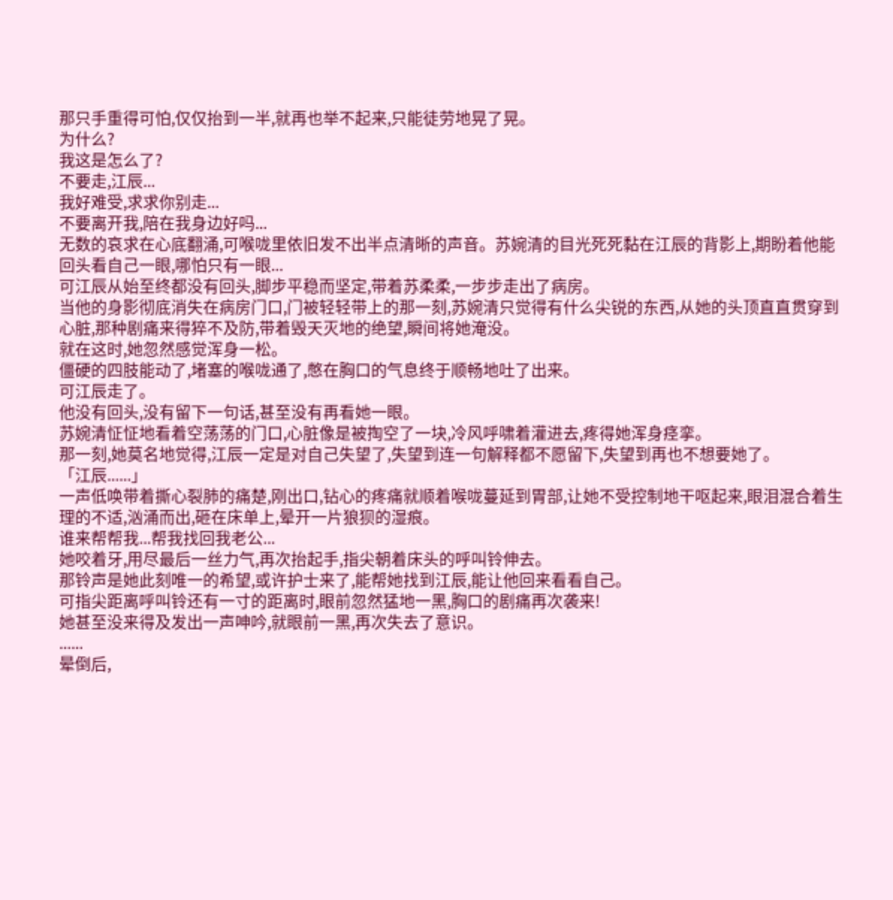那只手重得可怕,仅仅抬到一半,就再也举不起来,只能徒劳地晃了晃。
为什么?
我这是怎么了?
不要走,江辰...
我好难受,求求你别走...
不要离开我,陪在我身边好吗...
无数的哀求在心底翻涌,可喉咙里依旧发不出半点清晰的声音。苏婉清的目光死死黏在江辰的背影上,期盼着他能回头看自己一眼,哪怕只有一眼...
可江辰从始至终都没有回头,脚步平稳而坚定,带着苏柔柔,一步步走出了病房。
当他的身影彻底消失在病房门口,门被轻轻带上的那一刻,苏婉清只觉得有什么尖锐的东西,从她的头顶直直贯穿到心脏,那种剧痛来得猝不及防,带着毁天灭地的绝望,瞬间将她淹没。
就在这时,她忽然感觉浑身一松。
僵硬的四肢能动了,堵塞的喉咙通了,憋在胸口的气息终于顺畅地吐了出来。
可江辰走了。
他没有回头,没有留下一句话,甚至没有再看她一眼。
苏婉清怔怔地看着空荡荡的门口,心脏像是被掏空了一块,冷风呼啸着灌进去,疼得她浑身痉挛。
那一刻,她莫名地觉得,江辰一定是对自己失望了,失望到连一句解释都不愿留下,失望到再也不想要她了。
「江辰......」
一声低唤带着撕心裂肺的痛楚,刚出口,钻心的疼痛就顺着喉咙蔓延到胃部,让她不受控制地干呕起来,眼泪混合着生理的不适,汹涌而出,砸在床单上,晕开一片狼狈的湿痕。
谁来帮帮我...帮我找回我老公...
她咬着牙,用尽最后一丝力气,再次抬起手,指尖朝着床头的呼叫铃伸去。
那铃声是她此刻唯一的希望,或许护士来了,能帮她找到江辰,能让他回来看看自己。
可指尖距离呼叫铃还有一寸的距离时,眼前忽然猛地一黑,胸口的剧痛再次袭来!
她甚至没来得及发出一声呻吟,就眼前一黑,再次失去了意识。
......
晕倒后,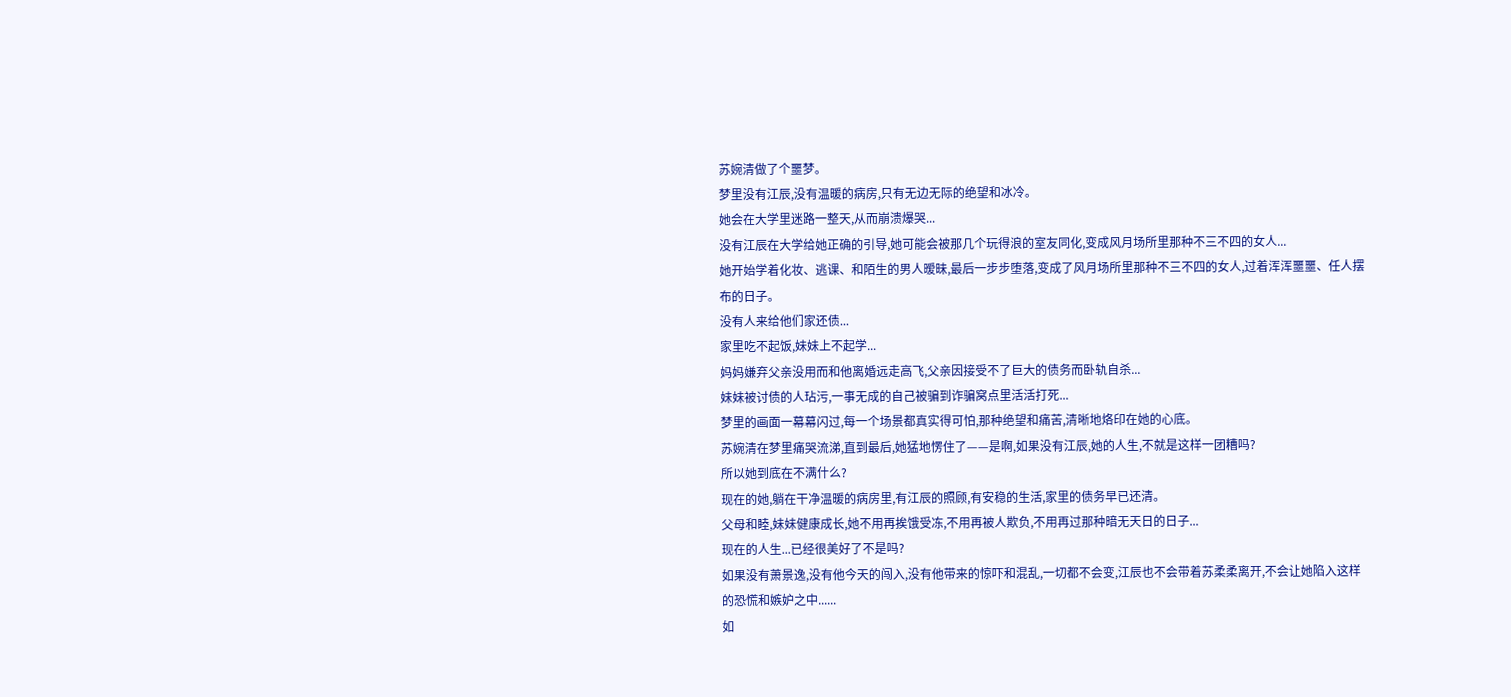苏婉清做了个噩梦。
梦里没有江辰,没有温暖的病房,只有无边无际的绝望和冰冷。
她会在大学里迷路一整天,从而崩溃爆哭...
没有江辰在大学给她正确的引导,她可能会被那几个玩得浪的室友同化,变成风月场所里那种不三不四的女人...
她开始学着化妆、逃课、和陌生的男人暧昧,最后一步步堕落,变成了风月场所里那种不三不四的女人,过着浑浑噩噩、任人摆布的日子。
没有人来给他们家还债...
家里吃不起饭,妹妹上不起学...
妈妈嫌弃父亲没用而和他离婚远走高飞,父亲因接受不了巨大的债务而卧轨自杀...
妹妹被讨债的人玷污,一事无成的自己被骗到诈骗窝点里活活打死...
梦里的画面一幕幕闪过,每一个场景都真实得可怕,那种绝望和痛苦,清晰地烙印在她的心底。
苏婉清在梦里痛哭流涕,直到最后,她猛地愣住了——是啊,如果没有江辰,她的人生,不就是这样一团糟吗?
所以她到底在不满什么?
现在的她,躺在干净温暖的病房里,有江辰的照顾,有安稳的生活,家里的债务早已还清。
父母和睦,妹妹健康成长,她不用再挨饿受冻,不用再被人欺负,不用再过那种暗无天日的日子...
现在的人生...已经很美好了不是吗?
如果没有萧景逸,没有他今天的闯入,没有他带来的惊吓和混乱,一切都不会变,江辰也不会带着苏柔柔离开,不会让她陷入这样的恐慌和嫉妒之中......
如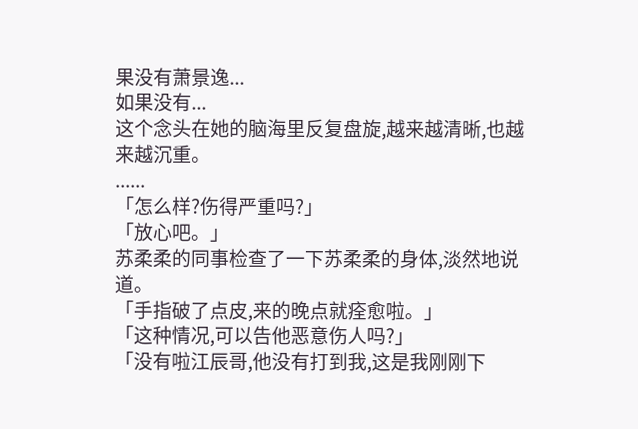果没有萧景逸...
如果没有...
这个念头在她的脑海里反复盘旋,越来越清晰,也越来越沉重。
......
「怎么样?伤得严重吗?」
「放心吧。」
苏柔柔的同事检查了一下苏柔柔的身体,淡然地说道。
「手指破了点皮,来的晚点就痊愈啦。」
「这种情况,可以告他恶意伤人吗?」
「没有啦江辰哥,他没有打到我,这是我刚刚下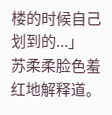楼的时候自己划到的...」
苏柔柔脸色羞红地解释道。